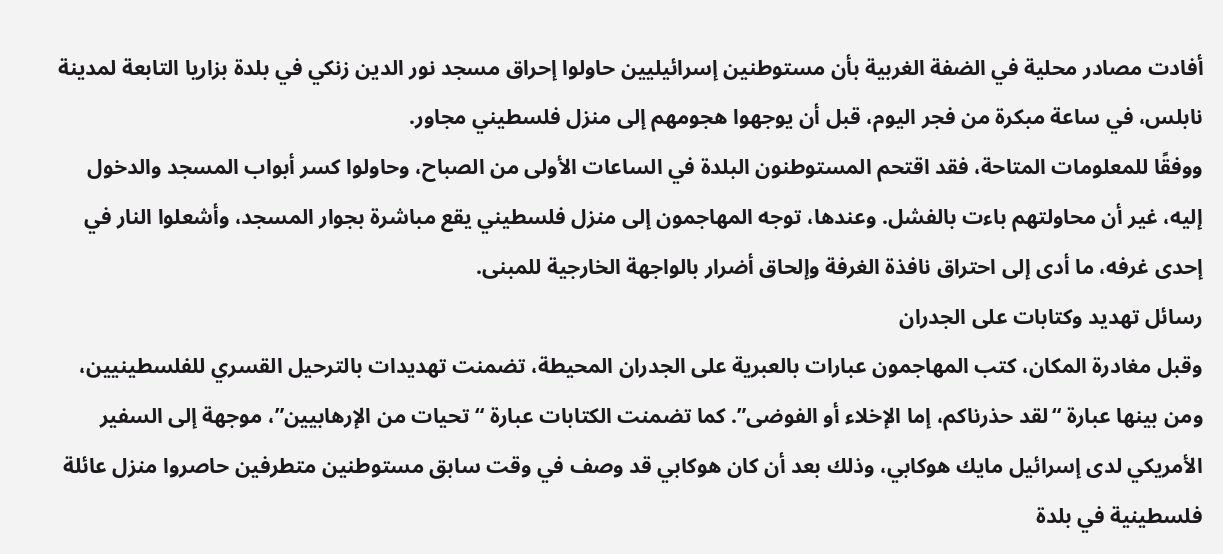أفادت مصادر محلية في الضفة الغربية بأن مستوطنين إسرائيليين حاولوا إحراق مسجد نور الدين زنكي في بلدة بزاريا التابعة لمدينة نابلس، في ساعة مبكرة من فجر اليوم، قبل أن يوجهوا هجومهم إلى منزل فلسطيني مجاور.
ووفقًا للمعلومات المتاحة، فقد اقتحم المستوطنون البلدة في الساعات الأولى من الصباح، وحاولوا كسر أبواب المسجد والدخول إليه، غير أن محاولتهم باءت بالفشل. وعندها، توجه المهاجمون إلى منزل فلسطيني يقع مباشرة بجوار المسجد، وأشعلوا النار في إحدى غرفه، ما أدى إلى احتراق نافذة الغرفة وإلحاق أضرار بالواجهة الخارجية للمبنى.
رسائل تهديد وكتابات على الجدران
وقبل مغادرة المكان، كتب المهاجمون عبارات بالعبرية على الجدران المحيطة، تضمنت تهديدات بالترحيل القسري للفلسطينيين، ومن بينها عبارة “لقد حذرناكم، إما الإخلاء أو الفوضى”. كما تضمنت الكتابات عبارة “تحيات من الإرهابيين”، موجهة إلى السفير الأمريكي لدى إسرائيل مايك هوكابي، وذلك بعد أن كان هوكابي قد وصف في وقت سابق مستوطنين متطرفين حاصروا منزل عائلة فلسطينية في بلدة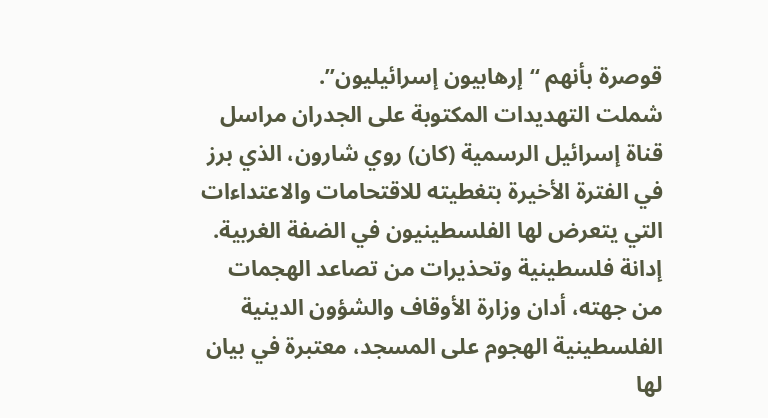قوصرة بأنهم “إرهابيون إسرائيليون”.
شملت التهديدات المكتوبة على الجدران مراسل قناة إسرائيل الرسمية (كان) روي شارون، الذي برز في الفترة الأخيرة بتغطيته للاقتحامات والاعتداءات التي يتعرض لها الفلسطينيون في الضفة الغربية.
إدانة فلسطينية وتحذيرات من تصاعد الهجمات
من جهته، أدان وزارة الأوقاف والشؤون الدينية الفلسطينية الهجوم على المسجد، معتبرة في بيان لها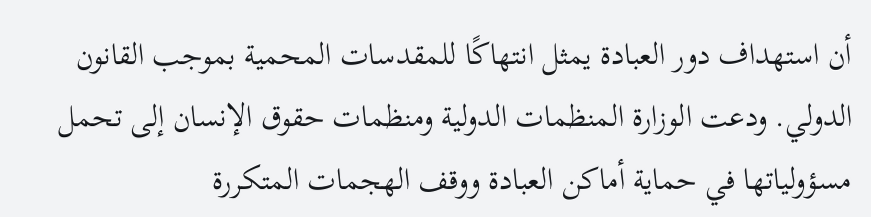أن استهداف دور العبادة يمثل انتهاكًا للمقدسات المحمية بموجب القانون الدولي. ودعت الوزارة المنظمات الدولية ومنظمات حقوق الإنسان إلى تحمل مسؤولياتها في حماية أماكن العبادة ووقف الهجمات المتكررة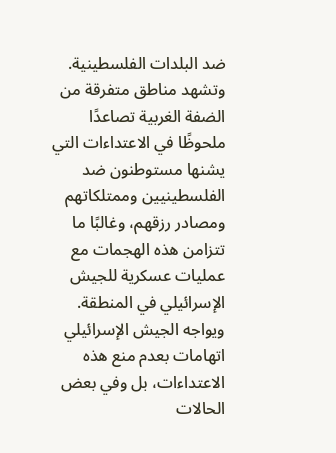ضد البلدات الفلسطينية.
وتشهد مناطق متفرقة من الضفة الغربية تصاعدًا ملحوظًا في الاعتداءات التي يشنها مستوطنون ضد الفلسطينيين وممتلكاتهم ومصادر رزقهم، وغالبًا ما تتزامن هذه الهجمات مع عمليات عسكرية للجيش الإسرائيلي في المنطقة. ويواجه الجيش الإسرائيلي اتهامات بعدم منع هذه الاعتداءات، بل وفي بعض الحالات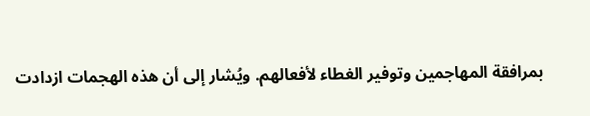بمرافقة المهاجمين وتوفير الغطاء لأفعالهم. ويُشار إلى أن هذه الهجمات ازدادت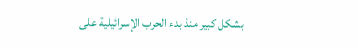بشكل كبير منذ بدء الحرب الإسرائيلية على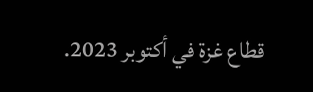قطاع غزة في أكتوبر 2023.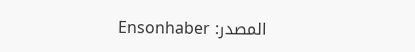المصدر: Ensonhaber